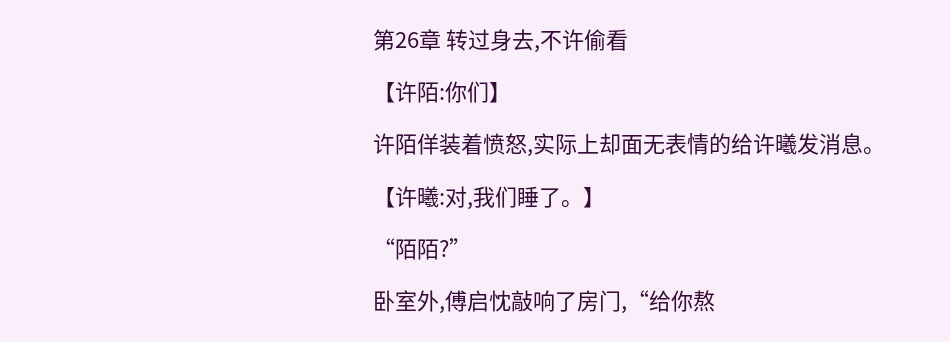第26章 转过身去,不许偷看

【许陌:你们】

许陌佯装着愤怒,实际上却面无表情的给许曦发消息。

【许曦:对,我们睡了。】

“陌陌?”

卧室外,傅启忱敲响了房门,“给你熬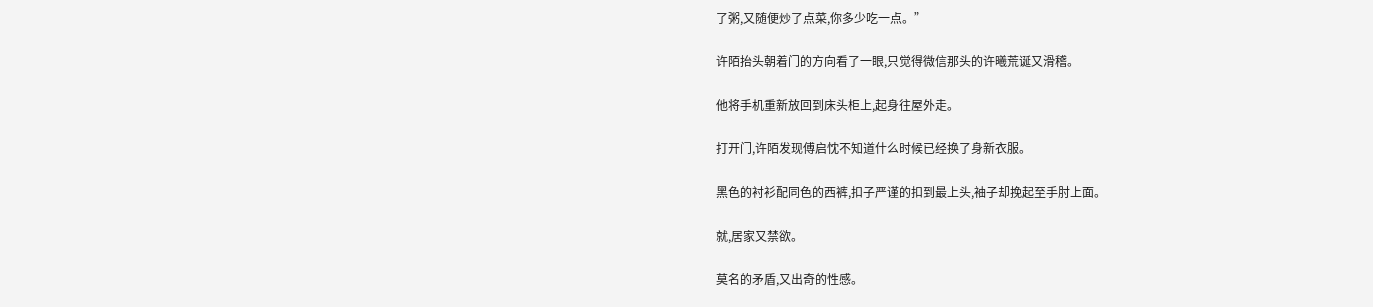了粥,又随便炒了点菜,你多少吃一点。”

许陌抬头朝着门的方向看了一眼,只觉得微信那头的许曦荒诞又滑稽。

他将手机重新放回到床头柜上,起身往屋外走。

打开门,许陌发现傅启忱不知道什么时候已经换了身新衣服。

黑色的衬衫配同色的西裤,扣子严谨的扣到最上头,袖子却挽起至手肘上面。

就,居家又禁欲。

莫名的矛盾,又出奇的性感。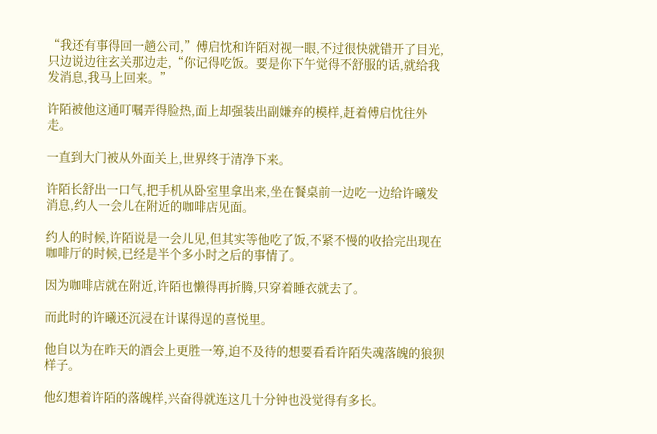“我还有事得回一趟公司,”傅启忱和许陌对视一眼,不过很快就错开了目光,只边说边往玄关那边走,“你记得吃饭。要是你下午觉得不舒服的话,就给我发消息,我马上回来。”

许陌被他这通叮嘱弄得脸热,面上却强装出副嫌弃的模样,赶着傅启忱往外走。

一直到大门被从外面关上,世界终于清净下来。

许陌长舒出一口气,把手机从卧室里拿出来,坐在餐桌前一边吃一边给许曦发消息,约人一会儿在附近的咖啡店见面。

约人的时候,许陌说是一会儿见,但其实等他吃了饭,不紧不慢的收拾完出现在咖啡厅的时候,已经是半个多小时之后的事情了。

因为咖啡店就在附近,许陌也懒得再折腾,只穿着睡衣就去了。

而此时的许曦还沉浸在计谋得逞的喜悦里。

他自以为在昨天的酒会上更胜一筹,迫不及待的想要看看许陌失魂落魄的狼狈样子。

他幻想着许陌的落魄样,兴奋得就连这几十分钟也没觉得有多长。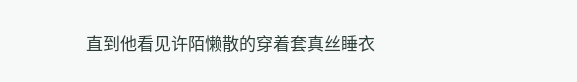直到他看见许陌懒散的穿着套真丝睡衣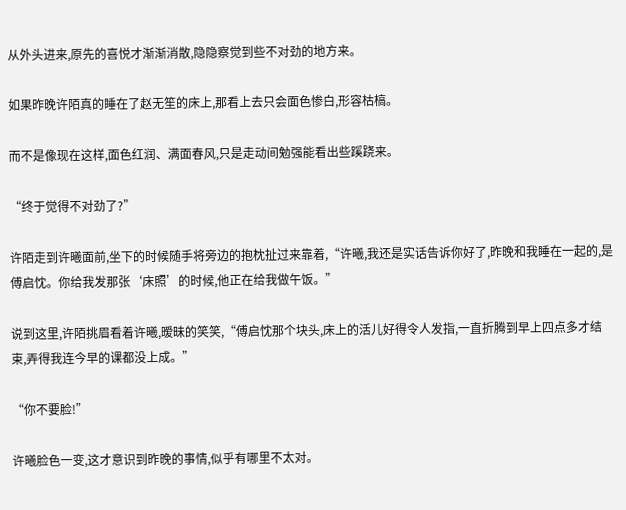从外头进来,原先的喜悦才渐渐消散,隐隐察觉到些不对劲的地方来。

如果昨晚许陌真的睡在了赵无笙的床上,那看上去只会面色惨白,形容枯槁。

而不是像现在这样,面色红润、满面春风,只是走动间勉强能看出些蹊跷来。

“终于觉得不对劲了?”

许陌走到许曦面前,坐下的时候随手将旁边的抱枕扯过来靠着,“许曦,我还是实话告诉你好了,昨晚和我睡在一起的,是傅启忱。你给我发那张‘床照’的时候,他正在给我做午饭。”

说到这里,许陌挑眉看着许曦,暧昧的笑笑,“傅启忱那个块头,床上的活儿好得令人发指,一直折腾到早上四点多才结束,弄得我连今早的课都没上成。”

“你不要脸!”

许曦脸色一变,这才意识到昨晚的事情,似乎有哪里不太对。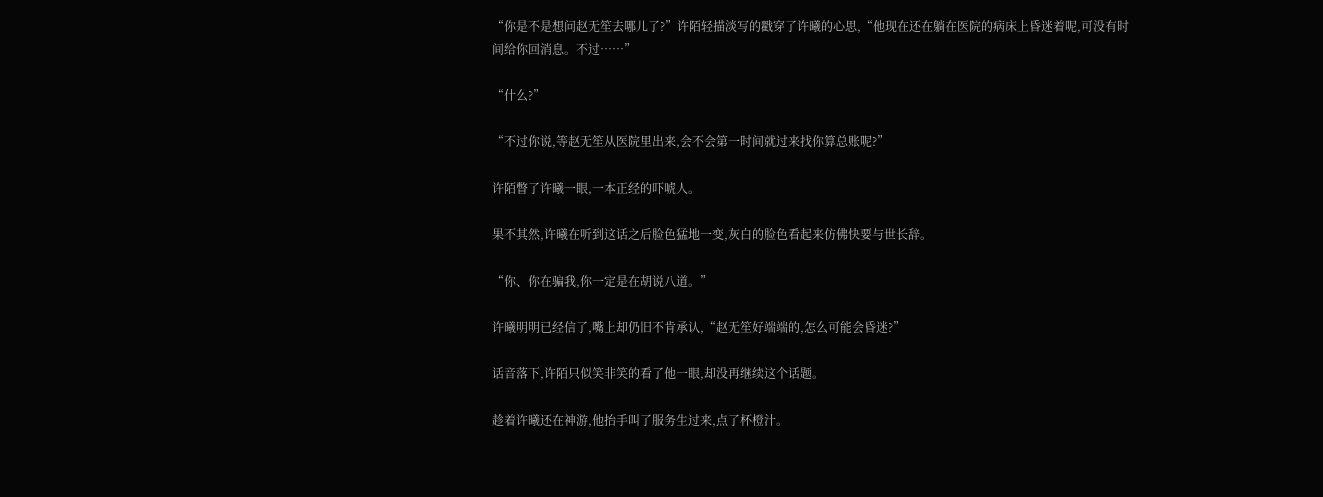“你是不是想问赵无笙去哪儿了?”许陌轻描淡写的戳穿了许曦的心思,“他现在还在躺在医院的病床上昏迷着呢,可没有时间给你回消息。不过……”

“什么?”

“不过你说,等赵无笙从医院里出来,会不会第一时间就过来找你算总账呢?”

许陌瞥了许曦一眼,一本正经的吓唬人。

果不其然,许曦在听到这话之后脸色猛地一变,灰白的脸色看起来仿佛快要与世长辞。

“你、你在骗我,你一定是在胡说八道。”

许曦明明已经信了,嘴上却仍旧不肯承认,“赵无笙好端端的,怎么可能会昏迷?”

话音落下,许陌只似笑非笑的看了他一眼,却没再继续这个话题。

趁着许曦还在神游,他抬手叫了服务生过来,点了杯橙汁。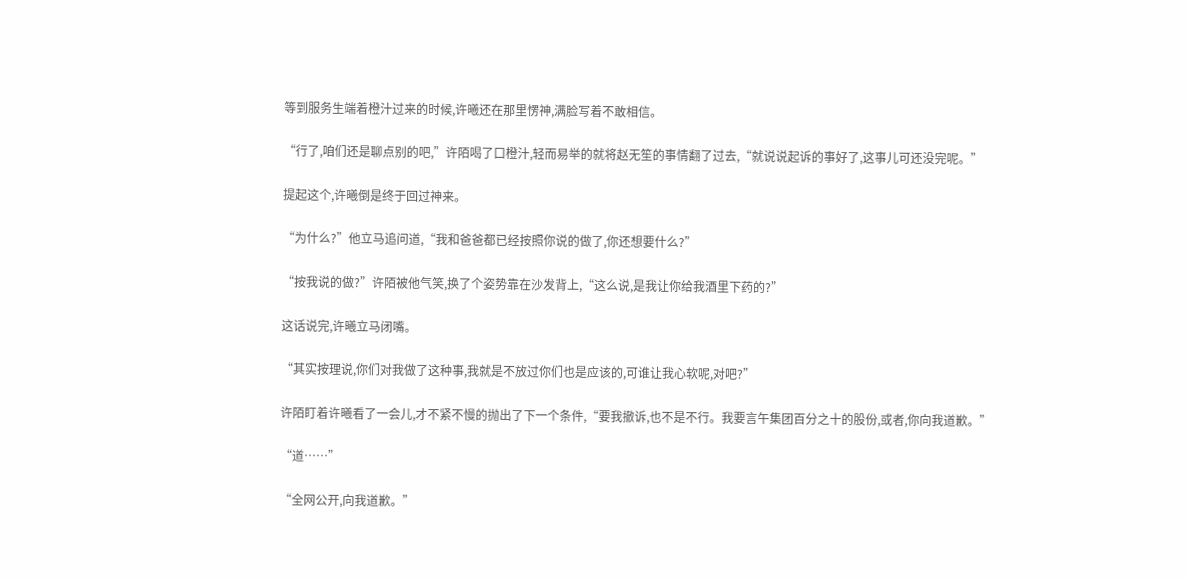等到服务生端着橙汁过来的时候,许曦还在那里愣神,满脸写着不敢相信。

“行了,咱们还是聊点别的吧,”许陌喝了口橙汁,轻而易举的就将赵无笙的事情翻了过去,“就说说起诉的事好了,这事儿可还没完呢。”

提起这个,许曦倒是终于回过神来。

“为什么?”他立马追问道,“我和爸爸都已经按照你说的做了,你还想要什么?”

“按我说的做?”许陌被他气笑,换了个姿势靠在沙发背上,“这么说,是我让你给我酒里下药的?”

这话说完,许曦立马闭嘴。

“其实按理说,你们对我做了这种事,我就是不放过你们也是应该的,可谁让我心软呢,对吧?”

许陌盯着许曦看了一会儿,才不紧不慢的抛出了下一个条件,“要我撤诉,也不是不行。我要言午集团百分之十的股份,或者,你向我道歉。”

“道……”

“全网公开,向我道歉。”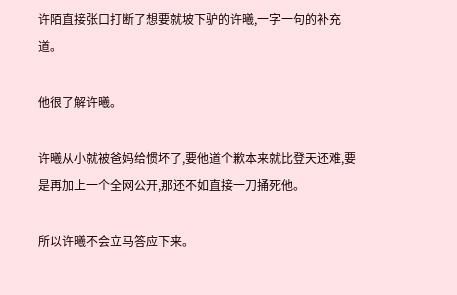许陌直接张口打断了想要就坡下驴的许曦,一字一句的补充道。

他很了解许曦。

许曦从小就被爸妈给惯坏了,要他道个歉本来就比登天还难,要是再加上一个全网公开,那还不如直接一刀捅死他。

所以许曦不会立马答应下来。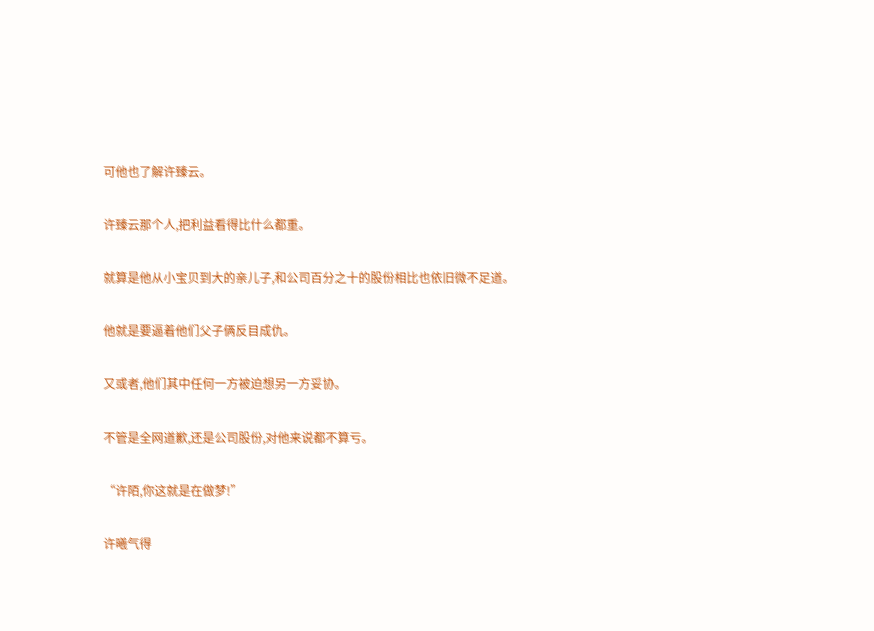可他也了解许臻云。

许臻云那个人,把利益看得比什么都重。

就算是他从小宝贝到大的亲儿子,和公司百分之十的股份相比也依旧微不足道。

他就是要逼着他们父子俩反目成仇。

又或者,他们其中任何一方被迫想另一方妥协。

不管是全网道歉,还是公司股份,对他来说都不算亏。

“许陌,你这就是在做梦!”

许曦气得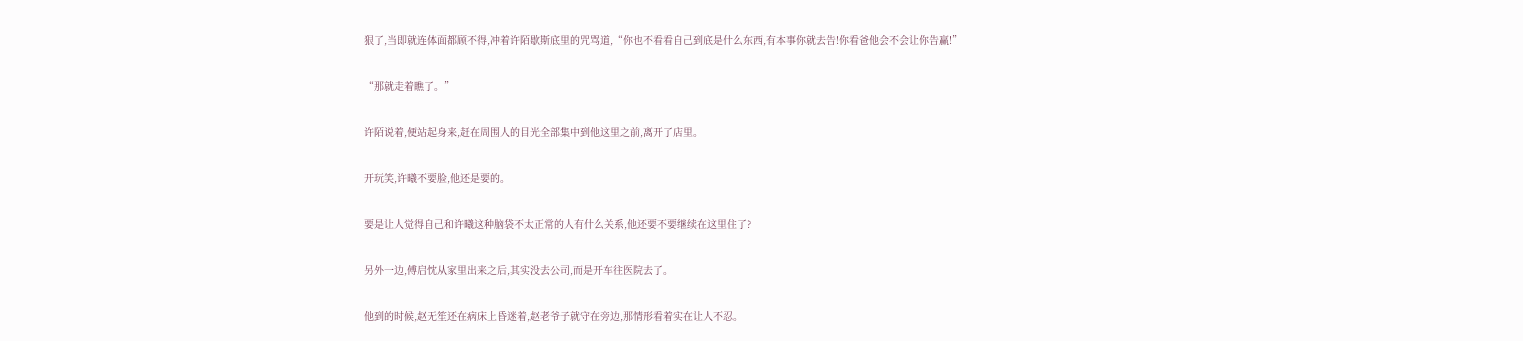狠了,当即就连体面都顾不得,冲着许陌歇斯底里的咒骂道,“你也不看看自己到底是什么东西,有本事你就去告!你看爸他会不会让你告赢!”

“那就走着瞧了。”

许陌说着,便站起身来,赶在周围人的目光全部集中到他这里之前,离开了店里。

开玩笑,许曦不要脸,他还是要的。

要是让人觉得自己和许曦这种脑袋不太正常的人有什么关系,他还要不要继续在这里住了?

另外一边,傅启忱从家里出来之后,其实没去公司,而是开车往医院去了。

他到的时候,赵无笙还在病床上昏迷着,赵老爷子就守在旁边,那情形看着实在让人不忍。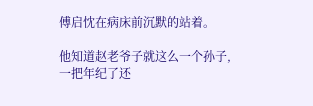傅启忱在病床前沉默的站着。

他知道赵老爷子就这么一个孙子,一把年纪了还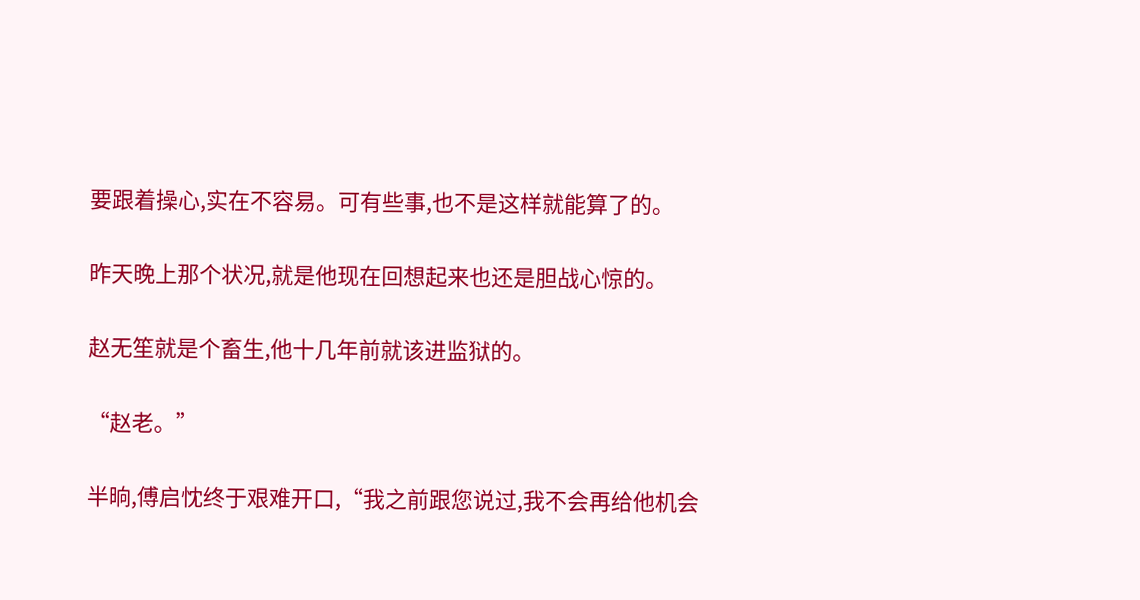要跟着操心,实在不容易。可有些事,也不是这样就能算了的。

昨天晚上那个状况,就是他现在回想起来也还是胆战心惊的。

赵无笙就是个畜生,他十几年前就该进监狱的。

“赵老。”

半晌,傅启忱终于艰难开口,“我之前跟您说过,我不会再给他机会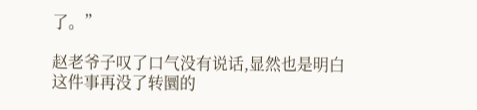了。”

赵老爷子叹了口气没有说话,显然也是明白这件事再没了转圜的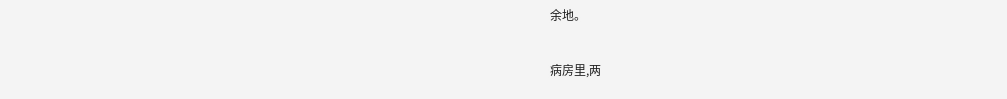余地。

病房里,两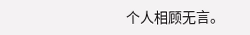个人相顾无言。